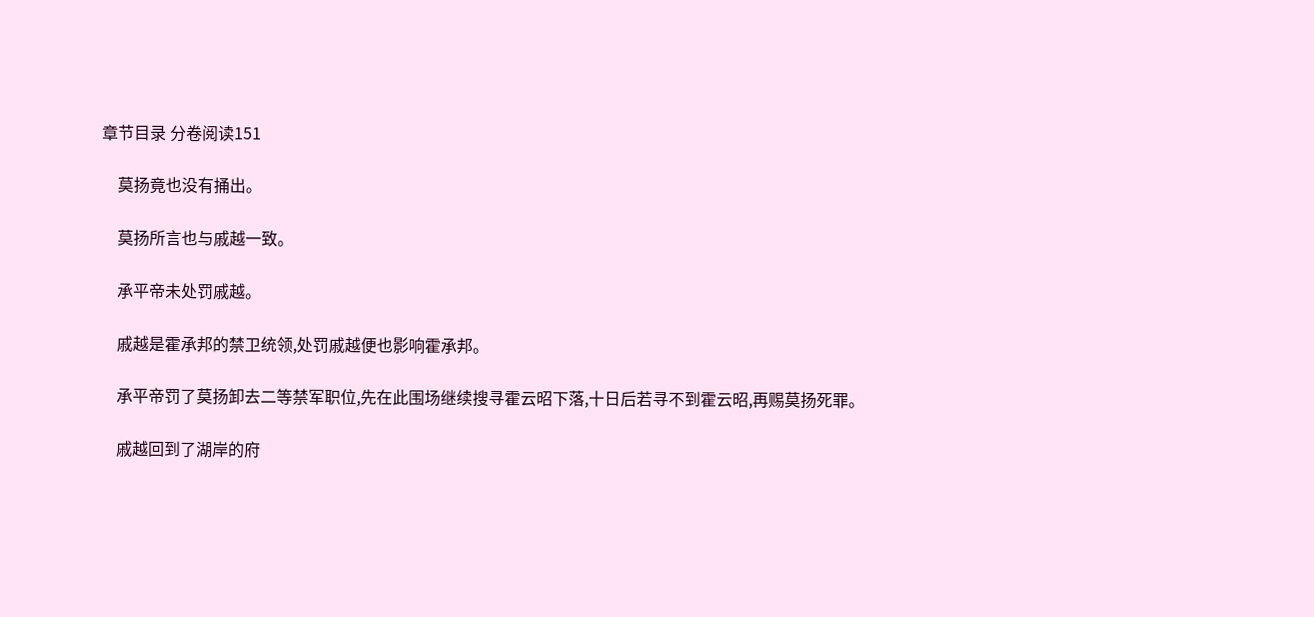章节目录 分卷阅读151

    莫扬竟也没有捅出。

    莫扬所言也与戚越一致。

    承平帝未处罚戚越。

    戚越是霍承邦的禁卫统领,处罚戚越便也影响霍承邦。

    承平帝罚了莫扬卸去二等禁军职位,先在此围场继续搜寻霍云昭下落,十日后若寻不到霍云昭,再赐莫扬死罪。

    戚越回到了湖岸的府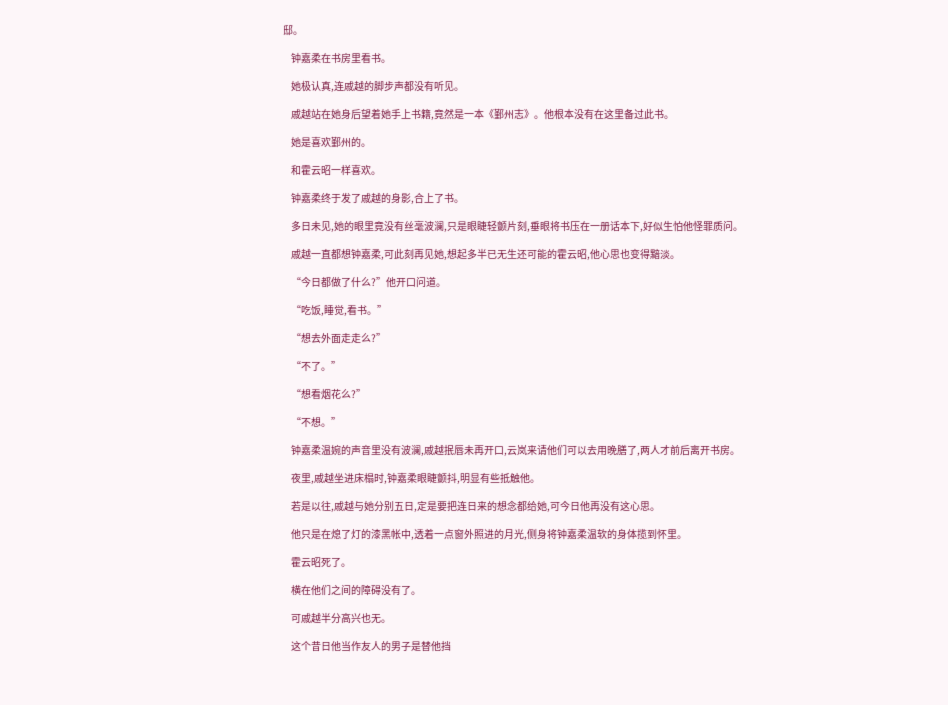邸。

    钟嘉柔在书房里看书。

    她极认真,连戚越的脚步声都没有听见。

    戚越站在她身后望着她手上书籍,竟然是一本《鄞州志》。他根本没有在这里备过此书。

    她是喜欢鄞州的。

    和霍云昭一样喜欢。

    钟嘉柔终于发了戚越的身影,合上了书。

    多日未见,她的眼里竟没有丝毫波澜,只是眼睫轻颤片刻,垂眼将书压在一册话本下,好似生怕他怪罪质问。

    戚越一直都想钟嘉柔,可此刻再见她,想起多半已无生还可能的霍云昭,他心思也变得黯淡。

    “今日都做了什么?”他开口问道。

    “吃饭,睡觉,看书。”

    “想去外面走走么?”

    “不了。”

    “想看烟花么?”

    “不想。”

    钟嘉柔温婉的声音里没有波澜,戚越抿唇未再开口,云岚来请他们可以去用晚膳了,两人才前后离开书房。

    夜里,戚越坐进床榻时,钟嘉柔眼睫颤抖,明显有些抵触他。

    若是以往,戚越与她分别五日,定是要把连日来的想念都给她,可今日他再没有这心思。

    他只是在熄了灯的漆黑帐中,透着一点窗外照进的月光,侧身将钟嘉柔温软的身体揽到怀里。

    霍云昭死了。

    横在他们之间的障碍没有了。

    可戚越半分高兴也无。

    这个昔日他当作友人的男子是替他挡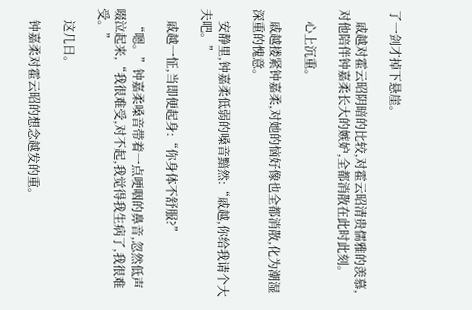了一剑才掉下悬崖。

    戚越对霍云昭阴暗的比较,对霍云昭清贵儒雅的羡慕,对他陪伴钟嘉柔长大的嫉妒,全都消散在此时此刻。

    心上沉重。

    戚越搂紧钟嘉柔,对她的恼好像也全都消散,化为潮湿深重的愧意。

    安静里,钟嘉柔低弱的嗓音黯然:“戚越,你给我请个大夫吧。”

    戚越一怔,当即便起身:“你身体不舒服?”

    “嗯。”钟嘉柔嗓音带着一点哽咽的鼻音,忽然低声啜泣起来,“我很难受,对不起,我觉得我生病了,我很难受。”

    这几日。

    钟嘉柔对霍云昭的想念越发的重。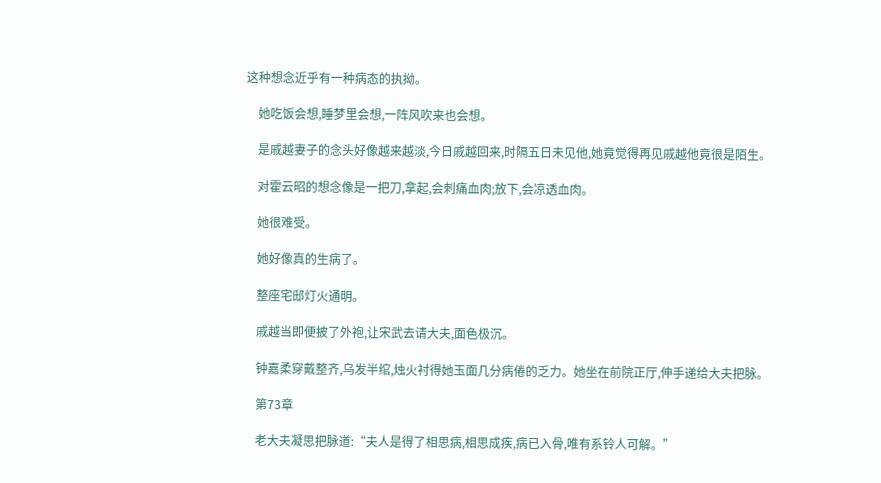这种想念近乎有一种病态的执拗。

    她吃饭会想,睡梦里会想,一阵风吹来也会想。

    是戚越妻子的念头好像越来越淡,今日戚越回来,时隔五日未见他,她竟觉得再见戚越他竟很是陌生。

    对霍云昭的想念像是一把刀,拿起,会刺痛血肉;放下,会凉透血肉。

    她很难受。

    她好像真的生病了。

    整座宅邸灯火通明。

    戚越当即便披了外袍,让宋武去请大夫,面色极沉。

    钟嘉柔穿戴整齐,乌发半绾,烛火衬得她玉面几分病倦的乏力。她坐在前院正厅,伸手递给大夫把脉。

    第73章

    老大夫凝思把脉道:“夫人是得了相思病,相思成疾,病已入骨,唯有系铃人可解。”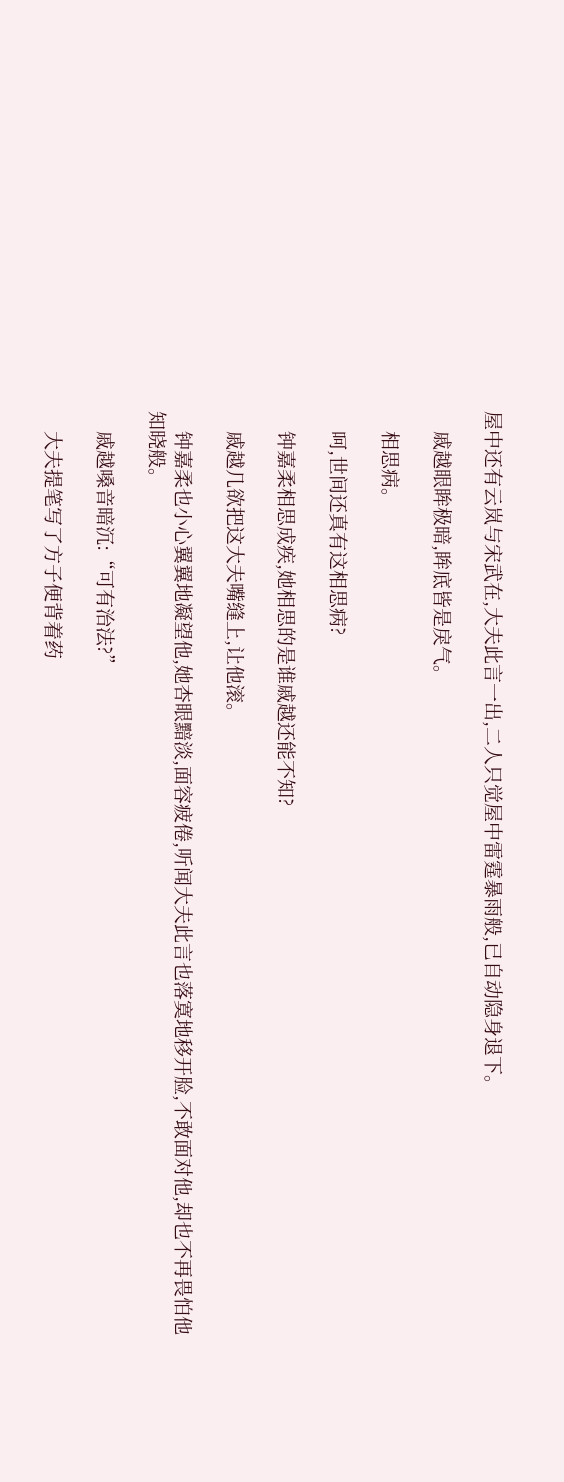屋中还有云岚与宋武在,大夫此言一出,二人只觉屋中雷霆暴雨般,已自动隐身退下。

    戚越眼眸极暗,眸底皆是戾气。

    相思病。

    呵,世间还真有这相思病?

    钟嘉柔相思成疾,她相思的是谁戚越还能不知?

    戚越几欲把这大夫嘴缝上,让他滚。

    钟嘉柔也小心翼翼地凝望他,她杏眼黯淡,面容疲倦,听闻大夫此言也落寞地移开脸,不敢面对他,却也不再畏怕他知晓般。

    戚越嗓音暗沉:“可有治法?”

    大夫提笔写了方子便背着药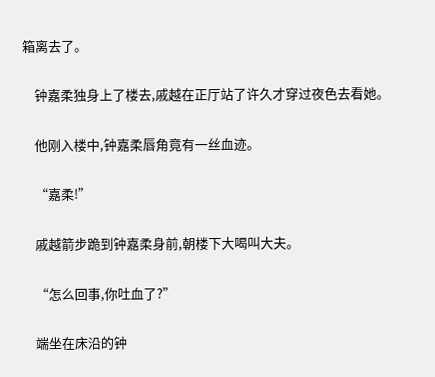箱离去了。

    钟嘉柔独身上了楼去,戚越在正厅站了许久才穿过夜色去看她。

    他刚入楼中,钟嘉柔唇角竟有一丝血迹。

    “嘉柔!”

    戚越箭步跪到钟嘉柔身前,朝楼下大喝叫大夫。

    “怎么回事,你吐血了?”

    端坐在床沿的钟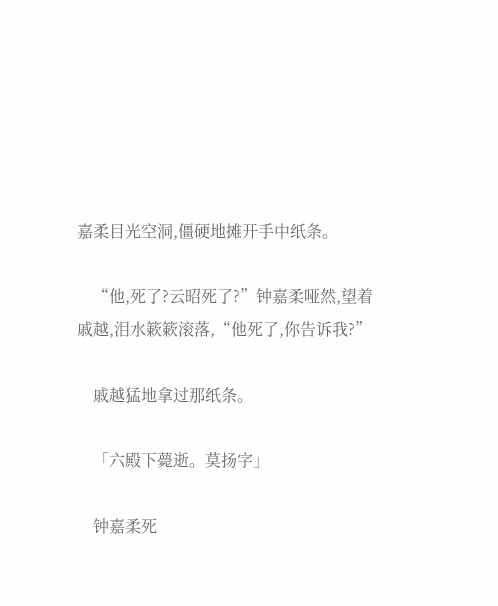嘉柔目光空洞,僵硬地摊开手中纸条。

    “他,死了?云昭死了?”钟嘉柔哑然,望着戚越,泪水簌簌滚落,“他死了,你告诉我?”

    戚越猛地拿过那纸条。

    「六殿下薨逝。莫扬字」

    钟嘉柔死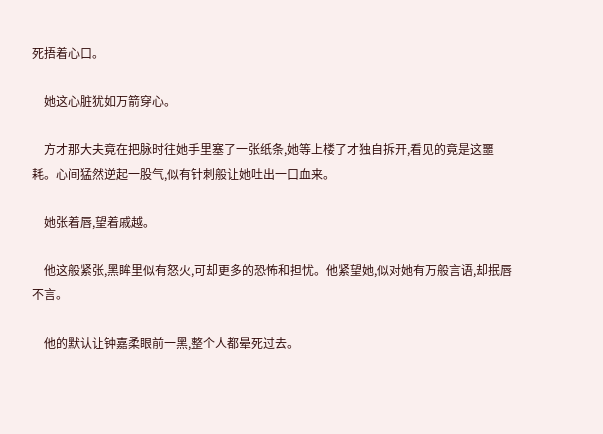死捂着心口。

    她这心脏犹如万箭穿心。

    方才那大夫竟在把脉时往她手里塞了一张纸条,她等上楼了才独自拆开,看见的竟是这噩耗。心间猛然逆起一股气,似有针刺般让她吐出一口血来。

    她张着唇,望着戚越。

    他这般紧张,黑眸里似有怒火,可却更多的恐怖和担忧。他紧望她,似对她有万般言语,却抿唇不言。

    他的默认让钟嘉柔眼前一黑,整个人都晕死过去。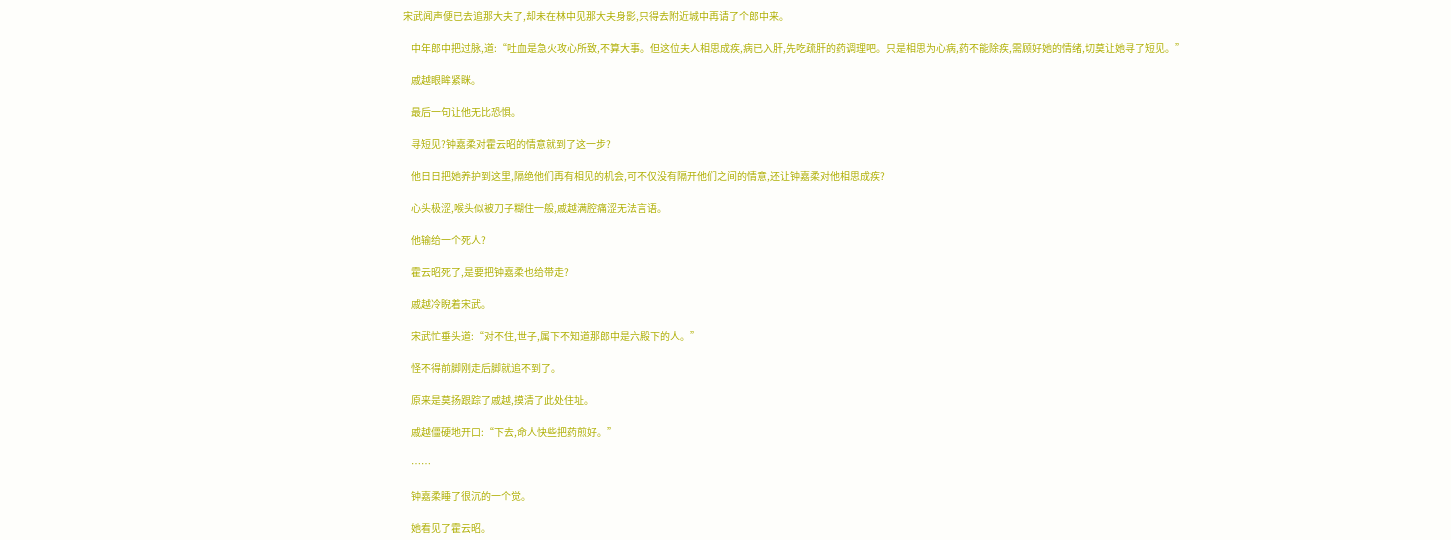宋武闻声便已去追那大夫了,却未在林中见那大夫身影,只得去附近城中再请了个郎中来。

    中年郎中把过脉,道:“吐血是急火攻心所致,不算大事。但这位夫人相思成疾,病已入肝,先吃疏肝的药调理吧。只是相思为心病,药不能除疾,需顾好她的情绪,切莫让她寻了短见。”

    戚越眼眸紧眯。

    最后一句让他无比恐惧。

    寻短见?钟嘉柔对霍云昭的情意就到了这一步?

    他日日把她养护到这里,隔绝他们再有相见的机会,可不仅没有隔开他们之间的情意,还让钟嘉柔对他相思成疾?

    心头极涩,喉头似被刀子糊住一般,戚越满腔痛涩无法言语。

    他输给一个死人?

    霍云昭死了,是要把钟嘉柔也给带走?

    戚越冷睨着宋武。

    宋武忙垂头道:“对不住,世子,属下不知道那郎中是六殿下的人。”

    怪不得前脚刚走后脚就追不到了。

    原来是莫扬跟踪了戚越,摸清了此处住址。

    戚越僵硬地开口:“下去,命人快些把药煎好。”

    ……

    钟嘉柔睡了很沉的一个觉。

    她看见了霍云昭。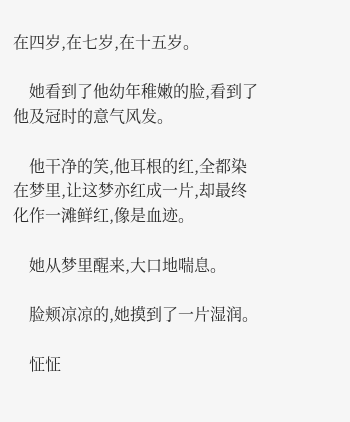在四岁,在七岁,在十五岁。

    她看到了他幼年稚嫩的脸,看到了他及冠时的意气风发。

    他干净的笑,他耳根的红,全都染在梦里,让这梦亦红成一片,却最终化作一滩鲜红,像是血迹。

    她从梦里醒来,大口地喘息。

    脸颊凉凉的,她摸到了一片湿润。

    怔怔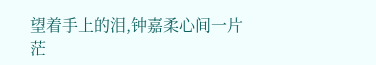望着手上的泪,钟嘉柔心间一片茫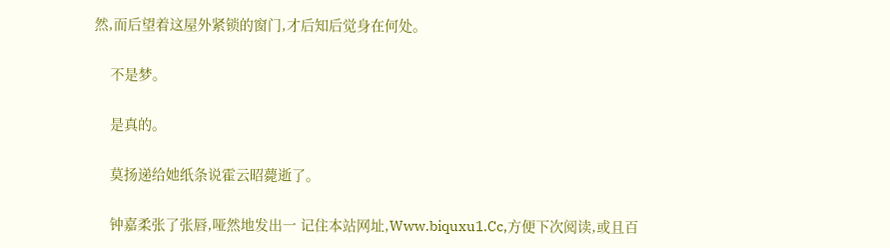然,而后望着这屋外紧锁的窗门,才后知后觉身在何处。

    不是梦。

    是真的。

    莫扬递给她纸条说霍云昭薨逝了。

    钟嘉柔张了张唇,哑然地发出一 记住本站网址,Www.biquxu1.Cc,方便下次阅读,或且百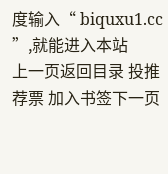度输入“ biquxu1.cc ”,就能进入本站
上一页返回目录 投推荐票 加入书签下一页